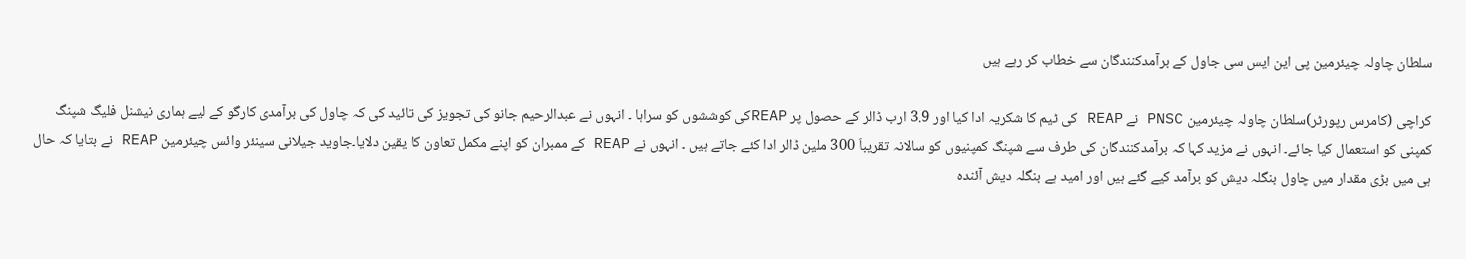سلطان چاولہ چیئرمین پی این ایس سی جاول کے برآمدکنندگان سے خطاب کر رہے ہیں

کراچی (کامرس رپورٹر)سلطان چاولہ چیئرمین PNSC نے REAP کی ٹیم کا شکریہ ادا کیا اور 3.9 ارب ڈالر کے حصول پر REAPکی کوششوں کو سراہا ۔ انہوں نے عبدالرحیم جانو کی تجویز کی تائید کی کہ چاول کی برآمدی کارگو کے لیے ہماری نیشنل فلیگ شپنگ کمپنی کو استعمال کیا جائے۔ انہوں نے مزید کہا کہ برآمدکنندگان کی طرف سے شپنگ کمپنیوں کو سالانہ تقریباَ 300 ملین ڈالر ادا کئے جاتے ہیں ۔ انہوں نے REAP کے ممبران کو اپنے مکمل تعاون کا یقین دلایا۔جاوید جیلانی سینئر وائس چیئرمین REAP نے بتایا کہ حال ہی میں بڑی مقدار میں چاول بنگلہ دیش کو برآمد کیے گئے ہیں اور امید ہے بنگلہ دیش آئندہ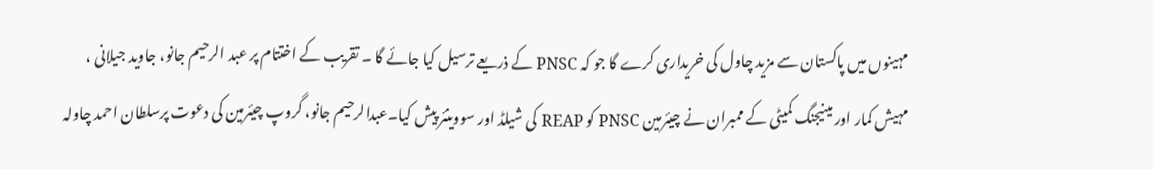مہینوں میں پاکستان سے مزید چاول کی خریداری کرے گا جو کہ PNSC کے ذریعے ترسیل کیا جائے گا ۔ تقریب کے اختتام پر عبد الرحیم جانو، جاوید جیلانی ، مہیش کمار اور مینیجنگ کمیٹی کے ممبران نے چیئرمین PNSC کو REAP کی شیلڈ اور سووینئر پیش کیا۔عبدالرحیم جانو، گروپ چیئرمین کی دعوت پرسلطان احمد چاولہ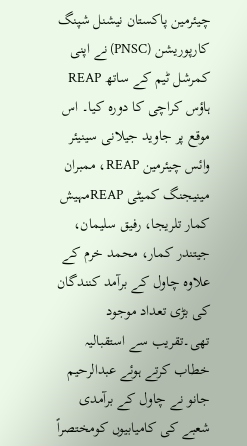چیئرمین پاکستان نیشنل شپنگ کارپوریشن (PNSC) نے اپنی کمرشل ٹیم کے ساتھ REAP ہاؤس کراچی کا دورہ کیا۔ اس موقع پر جاوید جیلانی سینیئر وائس چیئرمین REAP، ممبران مینیجنگ کمیٹی REAPمہیش کمار تلریجا، رفیق سلیمان، جیتندر کمار، محمد خرم کے علاوہ چاول کے برآمد کنندگان کی بڑی تعداد موجود تھی۔تقریب سے استقبالیہ خطاب کرتے ہوئے عبدالرحیم جانو نے چاول کے برآمدی شعبے کی کامیابیوں کومختصراً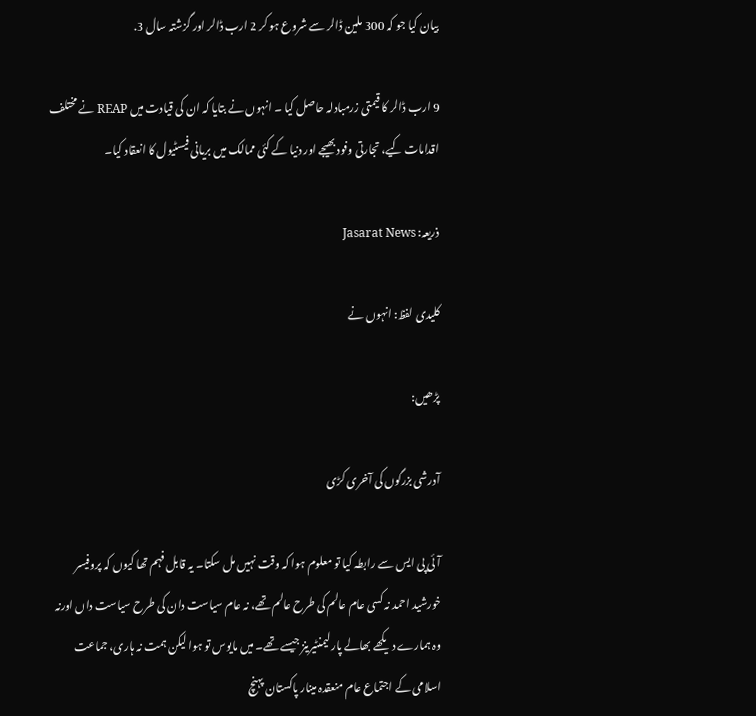بیان کیا جو کہ 300 ملین ڈالر سے شروع ہو کر 2 ارب ڈالر اور گزشتہ سال 3.

9 ارب ڈالر کا قیمتی زرمبادلہ حاصل کیا ۔ انہوں نے بتایا کہ ان کی قیادت میں REAP نے مختلف اقدامات کیے، تجارتی وفود بھیجے اور دنیا کے کئی ممالک میں بریانی فیسٹیول کا انعقاد کیا۔

ذریعہ: Jasarat News

کلیدی لفظ: انہوں نے

پڑھیں:

آدرشی بزرگوں کی آخری کڑی

آئی پی ایس سے رابطہ کیا تو معلوم ہوا کہ وقت نہیں مل سکتا۔ یہ قابل فہم تھا کیوں کہ پروفیسر خورشید احمد نہ کسی عام عالم کی طرح عالم تھے، نہ عام سیاست دان کی طرح سیاست داں اورنہ وہ ہمارے دیکھے بھالے پارلیمنٹیرینز جیسے تھے۔ میں مایوس تو ہوا لیکن ہمت نہ ہاری، جماعت اسلامی کے اجتماع عام منعقدہ مینار پاکستان پہنچ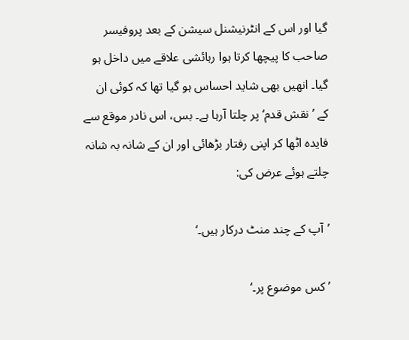گیا اور اس کے انٹرنیشنل سیشن کے بعد پروفیسر صاحب کا پیچھا کرتا ہوا رہائشی علاقے میں داخل ہو گیا۔ انھیں بھی شاید احساس ہو گیا تھا کہ کوئی ان کے ’نقش قدم‘پر چلتا آرہا ہے۔ بس، اس نادر موقع سے فایدہ اٹھا کر اپنی رفتار بڑھائی اور ان کے شانہ بہ شانہ چلتے ہوئے عرض کی:

’آپ کے چند منٹ درکار ہیں۔‘

’کس موضوع پر۔‘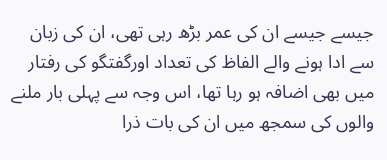جیسے جیسے ان کی عمر بڑھ رہی تھی، ان کی زبان سے ادا ہونے والے الفاظ کی تعداد اورگفتگو کی رفتار میں بھی اضافہ ہو رہا تھا، اس وجہ سے پہلی بار ملنے والوں کی سمجھ میں ان کی بات ذرا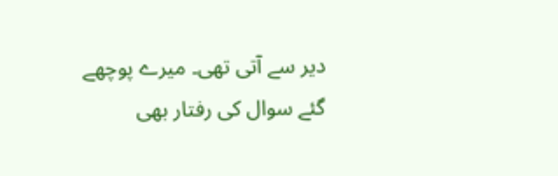دیر سے آتی تھی۔ میرے پوچھے گئے سوال کی رفتار بھی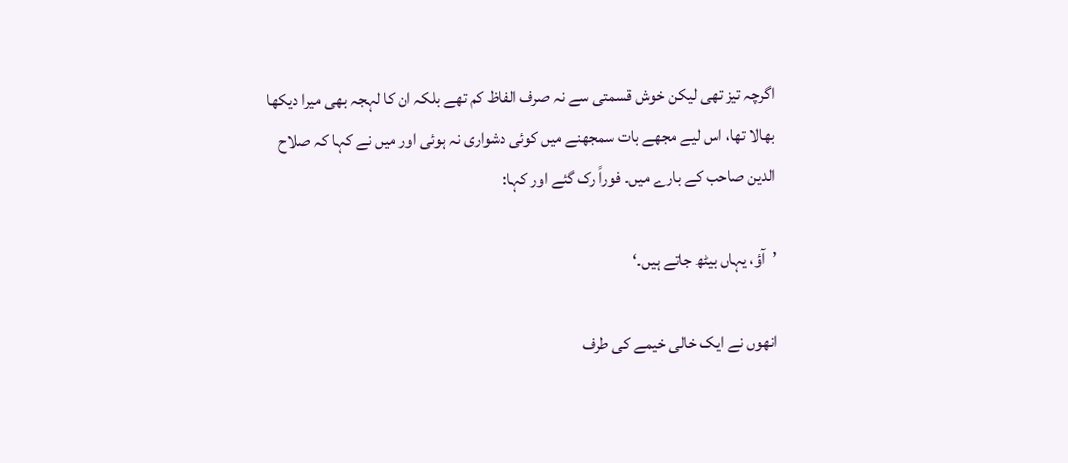اگرچہ تیز تھی لیکن خوش قسمتی سے نہ صرف الفاظ کم تھے بلکہ ان کا لہجہ بھی میرا دیکھا بھالا تھا، اس لیے مجھے بات سمجھنے میں کوئی دشواری نہ ہوئی اور میں نے کہا کہ صلاح الدین صاحب کے بارے میں۔ فوراً رک گئے اور کہا:

’آؤ، یہاں بیٹھ جاتے ہیں۔‘

انھوں نے ایک خالی خیمے کی طرف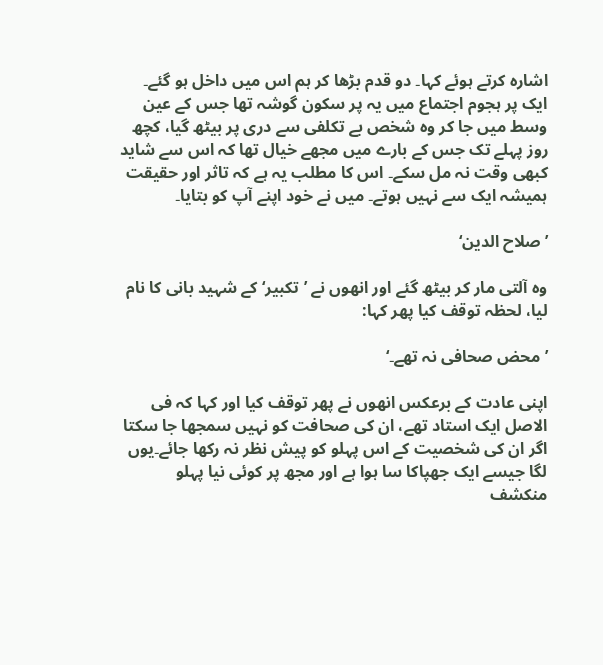اشارہ کرتے ہوئے کہا۔ دو قدم بڑھا کر ہم اس میں داخل ہو گئے۔ ایک پر ہجوم اجتماع میں یہ پر سکون گوشہ تھا جس کے عین وسط میں جا کر وہ شخص بے تکلفی سے دری پر بیٹھ گیا، کچھ روز پہلے تک جس کے بارے میں مجھے خیال تھا کہ اس سے شاید کبھی وقت نہ مل سکے۔ اس کا مطلب یہ ہے کہ تاثر اور حقیقت ہمیشہ ایک سے نہیں ہوتے۔ میں نے خود اپنے آپ کو بتایا۔

’صلاح الدین‘

وہ آلتی مار کر بیٹھ گئے اور انھوں نے ’تکبیر‘کے شہید بانی کا نام لیا، لحظہ توقف کیا پھر کہا:

’محض صحافی نہ تھے۔‘

اپنی عادت کے برعکس انھوں نے پھر توقف کیا اور کہا کہ فی الاصل ایک استاد تھے، ان کی صحافت کو نہیں سمجھا جا سکتا اگر ان کی شخصیت کے اس پہلو کو پیش نظر نہ رکھا جائے۔یوں لگا جیسے ایک جھپاکا سا ہوا ہے اور مجھ پر کوئی نیا پہلو منکشف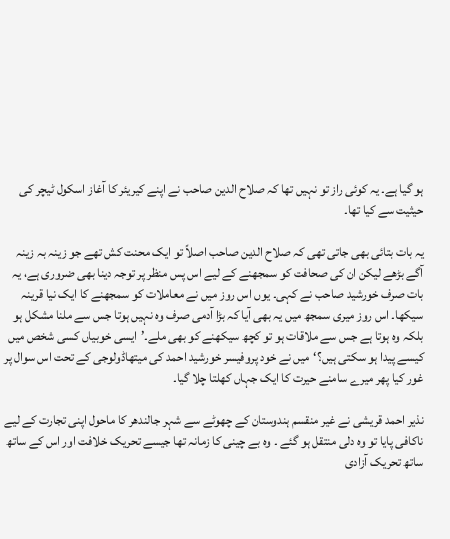ہو گیا ہے۔ یہ کوئی راز تو نہیں تھا کہ صلاح الدین صاحب نے اپنے کیریئر کا آغاز اسکول ٹیچر کی حیثیت سے کیا تھا۔

یہ بات بتائی بھی جاتی تھی کہ صلاح الدین صاحب اصلاً تو ایک محنت کش تھے جو زینہ بہ زینہ آگے بڑھے لیکن ان کی صحافت کو سمجھنے کے لیے اس پس منظر پر توجہ دینا بھی ضروری ہے، یہ بات صرف خورشید صاحب نے کہی۔ یوں اس روز میں نے معاملات کو سمجھنے کا ایک نیا قرینہ سیکھا۔ اس روز میری سمجھ میں یہ بھی آیا کہ بڑا آدمی صرف وہ نہیں ہوتا جس سے ملنا مشکل ہو بلکہ وہ ہوتا ہے جس سے ملاقات ہو تو کچھ سیکھنے کو بھی ملے۔’ایسی خوبیاں کسی شخص میں کیسے پیدا ہو سکتی ہیں؟‘میں نے خود پروفیسر خورشید احمد کی میتھاڈولوجی کے تحت اس سوال پر غور کیا پھر میرے سامنے حیرت کا ایک جہاں کھلتا چلا گیا۔

نذیر احمد قریشی نے غیر منقسم ہندوستان کے چھوٹے سے شہر جالندھر کا ماحول اپنی تجارت کے لیے ناکافی پایا تو وہ دلی منتقل ہو گئے ۔ وہ بے چینی کا زمانہ تھا جیسے تحریک خلافت اور اس کے ساتھ ساتھ تحریک آزادی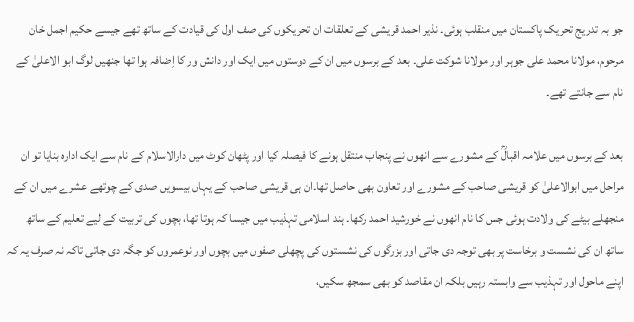جو بہ تدریج تحریک پاکستان میں منقلب ہوئی۔ نذیر احمد قریشی کے تعلقات ان تحریکوں کی صف اول کی قیادت کے ساتھ تھے جیسے حکیم اجمل خان مرحوم، مولانا محمد علی جوہر اور مولانا شوکت علی۔ بعد کے برسوں میں ان کے دوستوں میں ایک اور دانش ور کا اِضافہ ہوا تھا جنھیں لوگ ابو الاعلیٰ کے نام سے جانتے تھے۔

بعد کے برسوں میں علامہ اقبالؒ کے مشورے سے انھوں نے پنجاب منتقل ہونے کا فیصلہ کیا اور پٹھان کوٹ میں دارالاسلام کے نام سے ایک ادارہ بنایا تو ان مراحل میں ابوالاعلیٰ کو قریشی صاحب کے مشورے اور تعاون بھی حاصل تھا۔ان ہی قریشی صاحب کے یہاں بیسویں صدی کے چوتھے عشرے میں ان کے منجھلے بیٹے کی ولادت ہوئی جس کا نام انھوں نے خورشید احمد رکھا۔ ہند اسلامی تہذیب میں جیسا کہ ہوتا تھا، بچوں کی تربیت کے لیے تعلیم کے ساتھ ساتھ ان کی نشست و برخاست پر بھی توجہ دی جاتی اور بزرگوں کی نشستوں کی پچھلی صفوں میں بچوں اور نوعمروں کو جگہ دی جاتی تاکہ نہ صرف یہ کہ اپنے ماحول اور تہذیب سے وابستہ رہیں بلکہ ان مقاصد کو بھی سمجھ سکیں،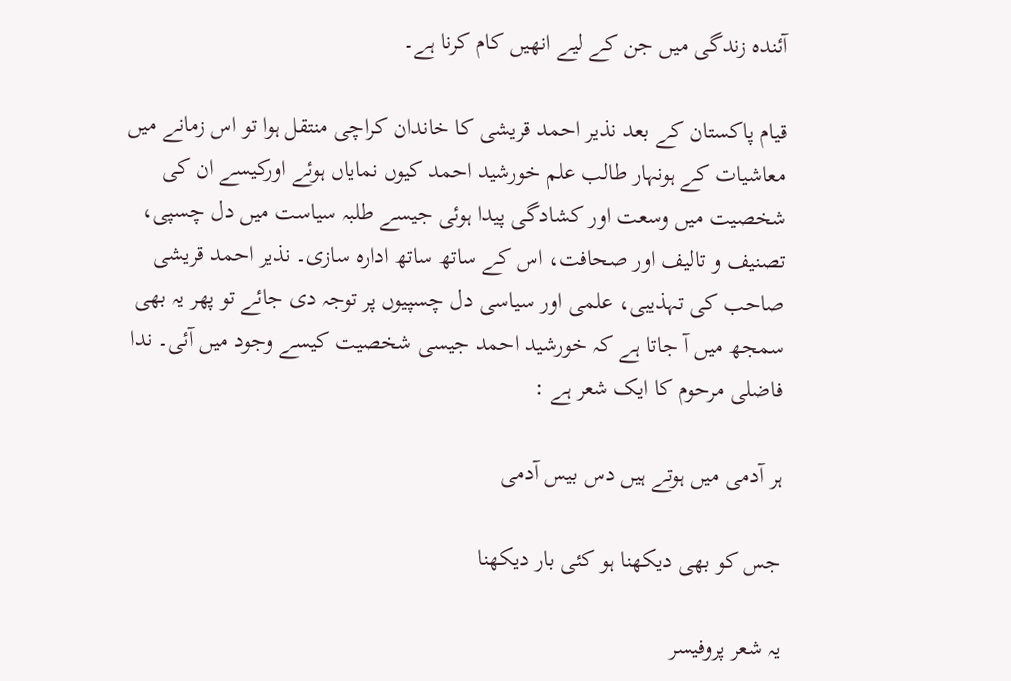آئندہ زندگی میں جن کے لیے انھیں کام کرنا ہے۔

قیام پاکستان کے بعد نذیر احمد قریشی کا خاندان کراچی منتقل ہوا تو اس زمانے میں معاشیات کے ہونہار طالب علم خورشید احمد کیوں نمایاں ہوئے اورکیسے ان کی شخصیت میں وسعت اور کشادگی پیدا ہوئی جیسے طلبہ سیاست میں دل چسپی، تصنیف و تالیف اور صحافت، اس کے ساتھ ساتھ ادارہ سازی۔ نذیر احمد قریشی صاحب کی تہذیبی، علمی اور سیاسی دل چسپیوں پر توجہ دی جائے تو پھر یہ بھی سمجھ میں آ جاتا ہے کہ خورشید احمد جیسی شخصیت کیسے وجود میں آئی۔ ندا فاضلی مرحوم کا ایک شعر ہے :

ہر آدمی میں ہوتے ہیں دس بیس آدمی

جس کو بھی دیکھنا ہو کئی بار دیکھنا

یہ شعر پروفیسر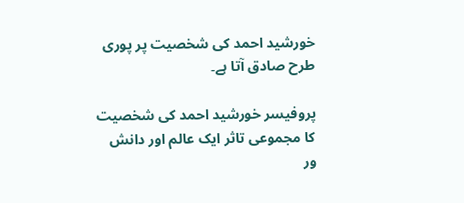خورشید احمد کی شخصیت پر پوری طرح صادق آتا ہے۔

پروفیسر خورشید احمد کی شخصیت کا مجموعی تاثر ایک عالم اور دانش ور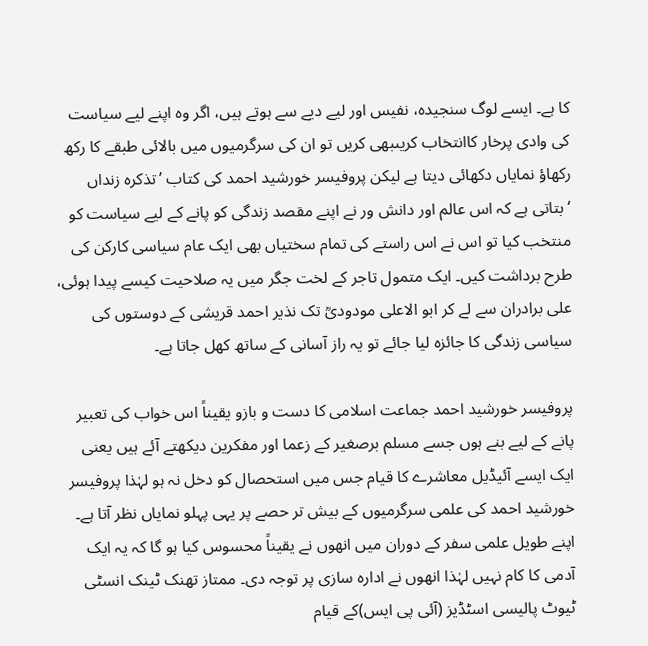کا ہے۔ ایسے لوگ سنجیدہ، نفیس اور لیے دیے سے ہوتے ہیں، اگر وہ اپنے لیے سیاست کی وادی پرخار کاانتخاب کریںبھی کریں تو ان کی سرگرمیوں میں بالائی طبقے کا رکھ رکھاؤ نمایاں دکھائی دیتا ہے لیکن پروفیسر خورشید احمد کی کتاب ’تذکرہ زنداں ‘بتاتی ہے کہ اس عالم اور دانش ور نے اپنے مقصد زندگی کو پانے کے لیے سیاست کو منتخب کیا تو اس نے اس راستے کی تمام سختیاں بھی ایک عام سیاسی کارکن کی طرح برداشت کیں۔ ایک متمول تاجر کے لخت جگر میں یہ صلاحیت کیسے پیدا ہوئی، علی برادران سے لے کر ابو الاعلی مودودیؒ تک نذیر احمد قریشی کے دوستوں کی سیاسی زندگی کا جائزہ لیا جائے تو یہ راز آسانی کے ساتھ کھل جاتا ہے۔

پروفیسر خورشید احمد جماعت اسلامی کا دست و بازو یقیناً اس خواب کی تعبیر پانے کے لیے بنے ہوں جسے مسلم برصغیر کے زعما اور مفکرین دیکھتے آئے ہیں یعنی ایک ایسے آئیڈیل معاشرے کا قیام جس میں استحصال کو دخل نہ ہو لہٰذا پروفیسر خورشید احمد کی علمی سرگرمیوں کے بیش تر حصے پر یہی پہلو نمایاں نظر آتا ہے۔ اپنے طویل علمی سفر کے دوران میں انھوں نے یقیناً محسوس کیا ہو گا کہ یہ ایک آدمی کا کام نہیں لہٰذا انھوں نے ادارہ سازی پر توجہ دی۔ ممتاز تھنک ٹینک انسٹی ٹیوٹ پالیسی اسٹڈیز (آئی پی ایس)کے قیام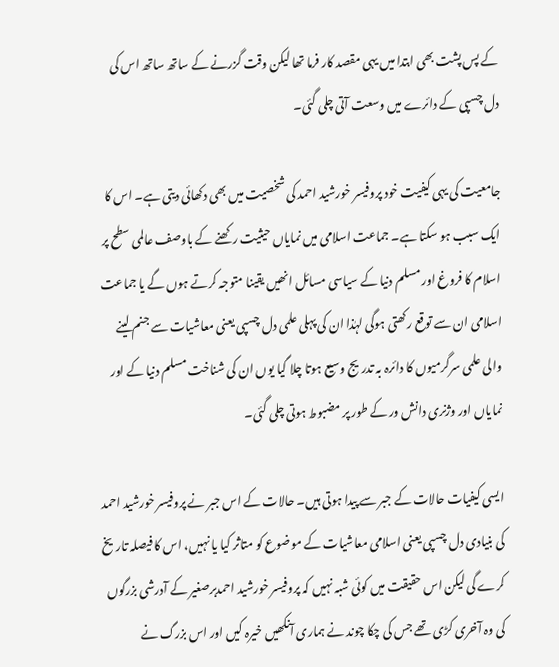کے پس پشت بھی ابتدا میں یہی مقصد کار فرما تھا لیکن وقت گزرنے کے ساتھ ساتھ اس کی دل چسپی کے دائرے میں وسعت آتی چلی گئی۔

جامعیت کی یہی کیفیت خود پروفیسر خورشید احمد کی شخصیت میں بھی دکھائی دیتی ہے۔ اس کا ایک سبب ہو سکتا ہے۔ جماعت اسلامی میں نمایاں حیثیت رکھنے کے باوصف عالمی سطح پر اسلام کا فروغ اور مسلم دنیا کے سیاسی مسائل انھیں یقینا متوجہ کرتے ہوں گے یا جماعت اسلامی ان سے توقع رکھتی ہوگی لہٰذا ان کی پہلی علمی دل چسپی یعنی معاشیات سے جنم لینے والی علمی سرگرمیوں کا دائرہ بہ تدریج وسیع ہوتا چلا گیا یوں ان کی شناخت مسلم دنیا کے اور نمایاں اور وژنری دانش ور کے طور پر مضبوط ہوتی چلی گئی۔

ایسی کیفیات حالات کے جبر سے پیدا ہوتی ہیں۔ حالات کے اس جبر نے پروفیسر خورشید احمد کی بنیادی دل چسپی یعنی اسلامی معاشیات کے موضوع کو متاثر کیا یا نہیں، اس کا فیصلہ تاریخ کرے گی لیکن اس حقیقت میں کوئی شبہ نہیں کہ پروفیسر خورشید احمدبرصغیر کے آدرشی بزرگوں کی وہ آخری کڑی تھے جس کی چکا چوند نے ہماری آنکھیں خیرہ کیں اور اس بزرگ نے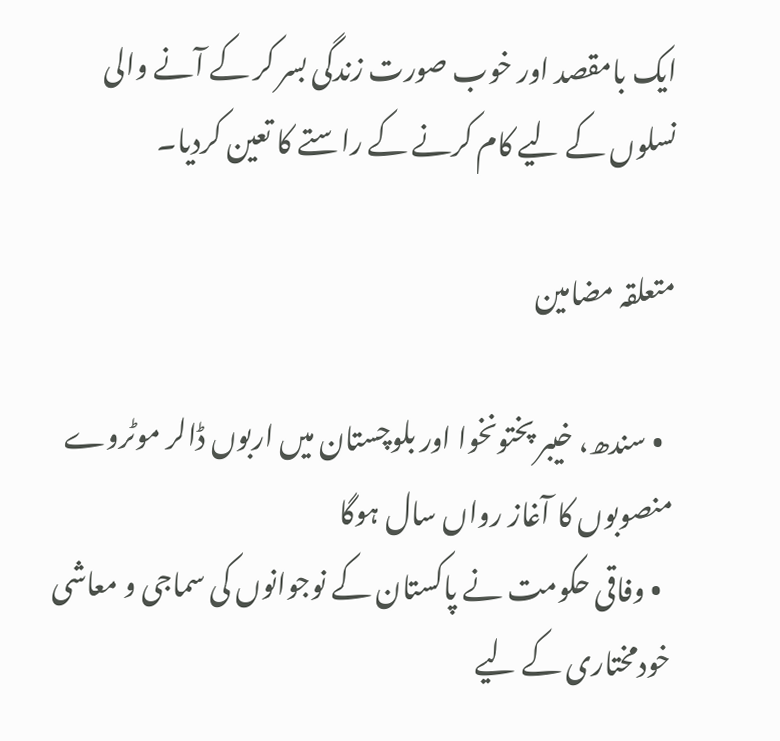ایک بامقصد اور خوب صورت زندگی بسر کر کے آنے والی نسلوں کے لیے کام کرنے کے راستے کا تعین کردیا۔

متعلقہ مضامین

  • سندھ، خیبر پختونخوا اور بلوچستان میں اربوں ڈالر موٹروے منصوبوں کا آغاز رواں سال ہوگا
  • وفاقی حکومت نے پاکستان کے نوجوانوں کی سماجی و معاشی خودمختاری کے لیے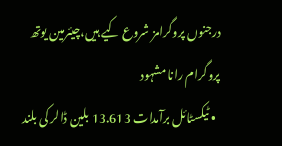درجنوں پروگرامز شروع کیے ہیں،چیئرمین یوتھ پروگرام رانا مشہود
  • ٹیکسٹائل برآمدات 13.613 بلین ڈالر کی بلند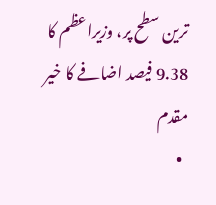ترین سطح پر، وزیراعظم کا 9.38 فیصد اضافے کا خیر مقدم
  •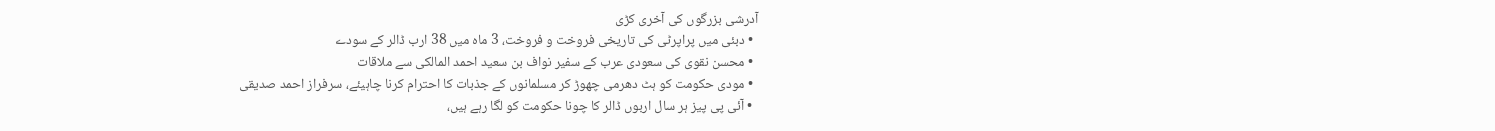آدرشی بزرگوں کی آخری کڑی
  • دبئی میں پراپرٹی کی تاریخی فروخت و فروخت، 3 ماہ میں 38 ارب ڈالر کے سودے
  • محسن نقوی کی سعودی عرب کے سفیر نواف بن سعید احمد المالکی سے ملاقات
  • مودی حکومت کو ہٹ دھرمی چھوڑ کر مسلمانوں کے جذبات کا احترام کرنا چاہیئے، سرفراز احمد صدیقی
  • آئی پی پیز ہر سال اربوں ڈالر کا چونا حکومت کو لگا رہے ہیں،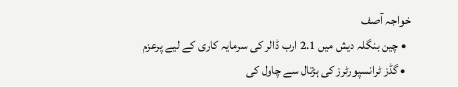خواجہ آصف
  • چین بنگلہ دیش میں 2.1 ارب ڈالر کی سرمایہ کاری کے لیے پرعزم
  • گڈز ٹرانسپورٹرز کی ہڑتال سے چاول کی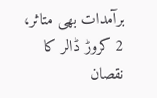برآمدات بھی متاثر، 2 کروڑ ڈالر کا نقصان